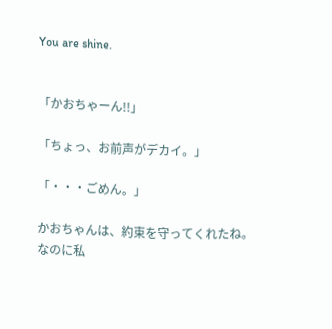You are shine.


「かおちゃーん!!」

「ちょっ、お前声がデカイ。」

「・・・ごめん。」

かおちゃんは、約束を守ってくれたね。
なのに私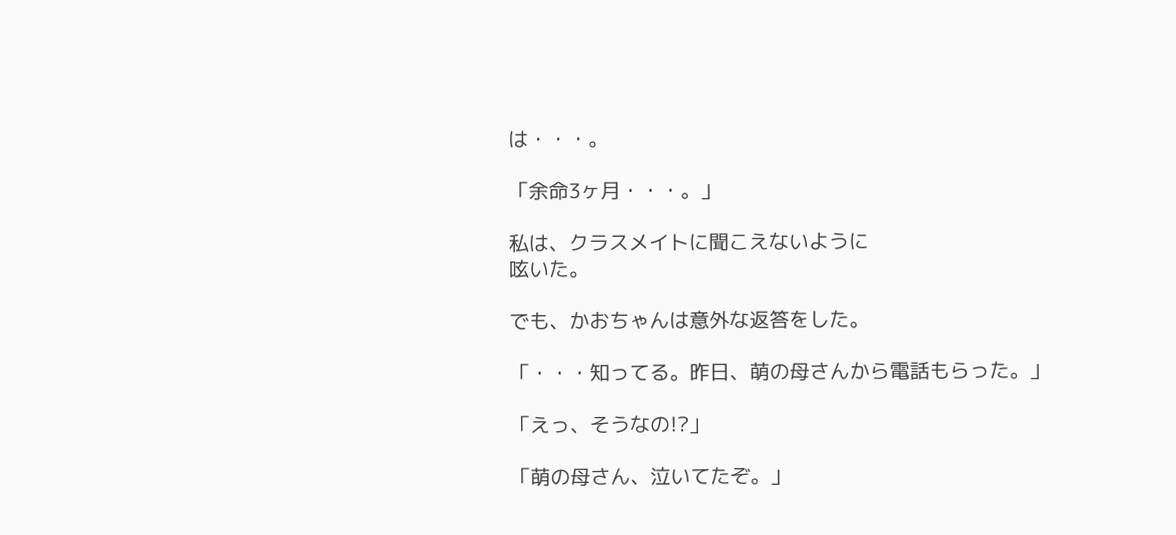は・・・。

「余命3ヶ月・・・。」

私は、クラスメイトに聞こえないように
呟いた。

でも、かおちゃんは意外な返答をした。

「・・・知ってる。昨日、萌の母さんから電話もらった。」

「えっ、そうなの!?」

「萌の母さん、泣いてたぞ。」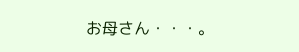お母さん・・・。